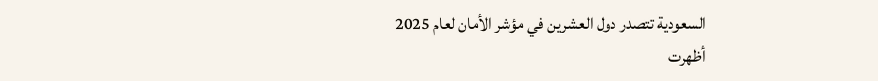السعودية تتصدر دول العشرين في مؤشر الأمان لعام 2025
أظهرت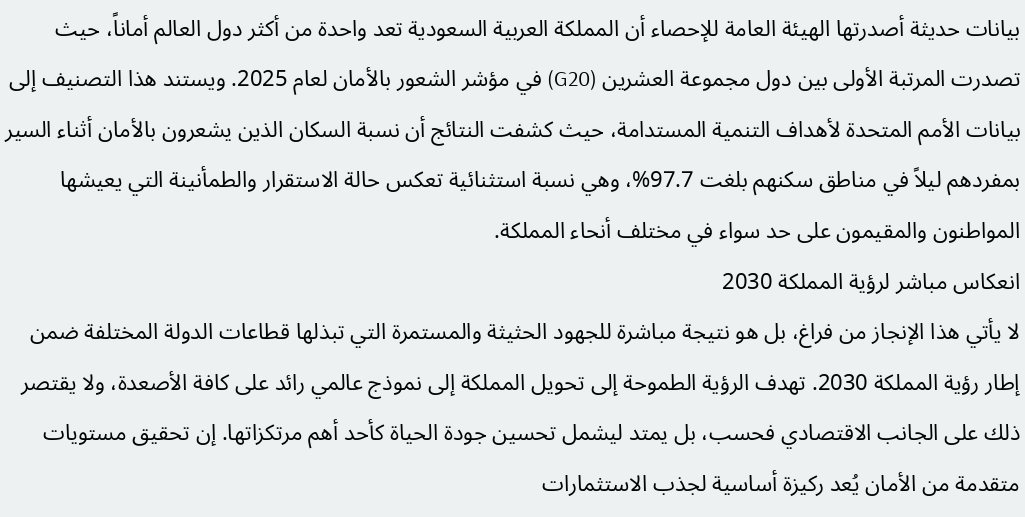بيانات حديثة أصدرتها الهيئة العامة للإحصاء أن المملكة العربية السعودية تعد واحدة من أكثر دول العالم أماناً، حيث تصدرت المرتبة الأولى بين دول مجموعة العشرين (G20) في مؤشر الشعور بالأمان لعام 2025. ويستند هذا التصنيف إلى بيانات الأمم المتحدة لأهداف التنمية المستدامة، حيث كشفت النتائج أن نسبة السكان الذين يشعرون بالأمان أثناء السير بمفردهم ليلاً في مناطق سكنهم بلغت 97.7%، وهي نسبة استثنائية تعكس حالة الاستقرار والطمأنينة التي يعيشها المواطنون والمقيمون على حد سواء في مختلف أنحاء المملكة.
انعكاس مباشر لرؤية المملكة 2030
لا يأتي هذا الإنجاز من فراغ، بل هو نتيجة مباشرة للجهود الحثيثة والمستمرة التي تبذلها قطاعات الدولة المختلفة ضمن إطار رؤية المملكة 2030. تهدف الرؤية الطموحة إلى تحويل المملكة إلى نموذج عالمي رائد على كافة الأصعدة، ولا يقتصر ذلك على الجانب الاقتصادي فحسب، بل يمتد ليشمل تحسين جودة الحياة كأحد أهم مرتكزاتها. إن تحقيق مستويات متقدمة من الأمان يُعد ركيزة أساسية لجذب الاستثمارات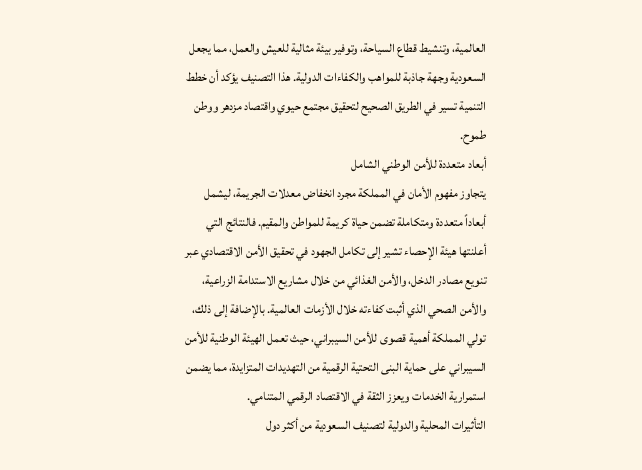العالمية، وتنشيط قطاع السياحة، وتوفير بيئة مثالية للعيش والعمل، مما يجعل السعودية وجهة جاذبة للمواهب والكفاءات الدولية. هذا التصنيف يؤكد أن خطط التنمية تسير في الطريق الصحيح لتحقيق مجتمع حيوي واقتصاد مزدهر ووطن طموح.
أبعاد متعددة للأمن الوطني الشامل
يتجاوز مفهوم الأمان في المملكة مجرد انخفاض معدلات الجريمة، ليشمل أبعاداً متعددة ومتكاملة تضمن حياة كريمة للمواطن والمقيم. فالنتائج التي أعلنتها هيئة الإحصاء تشير إلى تكامل الجهود في تحقيق الأمن الاقتصادي عبر تنويع مصادر الدخل، والأمن الغذائي من خلال مشاريع الاستدامة الزراعية، والأمن الصحي الذي أثبت كفاءته خلال الأزمات العالمية. بالإضافة إلى ذلك، تولي المملكة أهمية قصوى للأمن السيبراني، حيث تعمل الهيئة الوطنية للأمن السيبراني على حماية البنى التحتية الرقمية من التهديدات المتزايدة، مما يضمن استمرارية الخدمات ويعزز الثقة في الاقتصاد الرقمي المتنامي.
التأثيرات المحلية والدولية لتصنيف السعودية من أكثر دول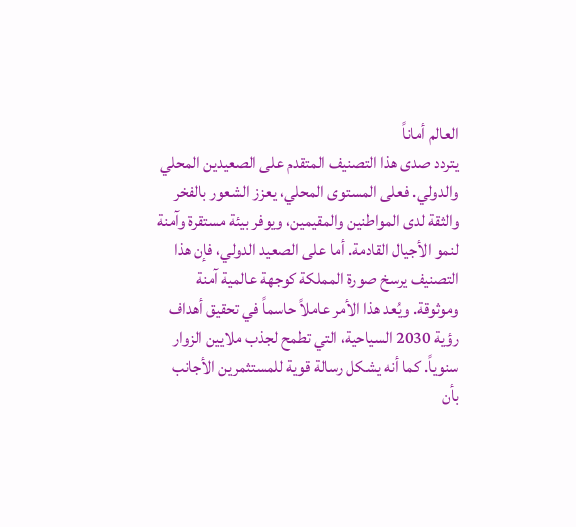العالم أماناً
يتردد صدى هذا التصنيف المتقدم على الصعيدين المحلي والدولي. فعلى المستوى المحلي، يعزز الشعور بالفخر والثقة لدى المواطنين والمقيمين، ويوفر بيئة مستقرة وآمنة لنمو الأجيال القادمة. أما على الصعيد الدولي، فإن هذا التصنيف يرسخ صورة المملكة كوجهة عالمية آمنة وموثوقة. ويُعد هذا الأمر عاملاً حاسماً في تحقيق أهداف رؤية 2030 السياحية، التي تطمح لجذب ملايين الزوار سنوياً. كما أنه يشكل رسالة قوية للمستثمرين الأجانب بأن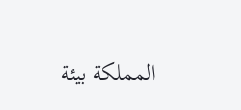المملكة بيئة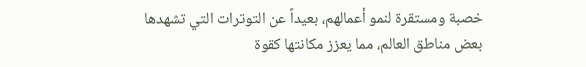خصبة ومستقرة لنمو أعمالهم، بعيداً عن التوترات التي تشهدها بعض مناطق العالم، مما يعزز مكانتها كقوة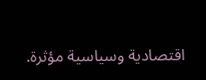اقتصادية وسياسية مؤثرة.